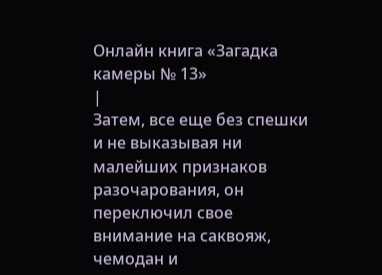Онлайн книга «Загадка камеры № 13»
|
Затем, все еще без спешки и не выказывая ни малейших признаков разочарования, он переключил свое внимание на саквояж, чемодан и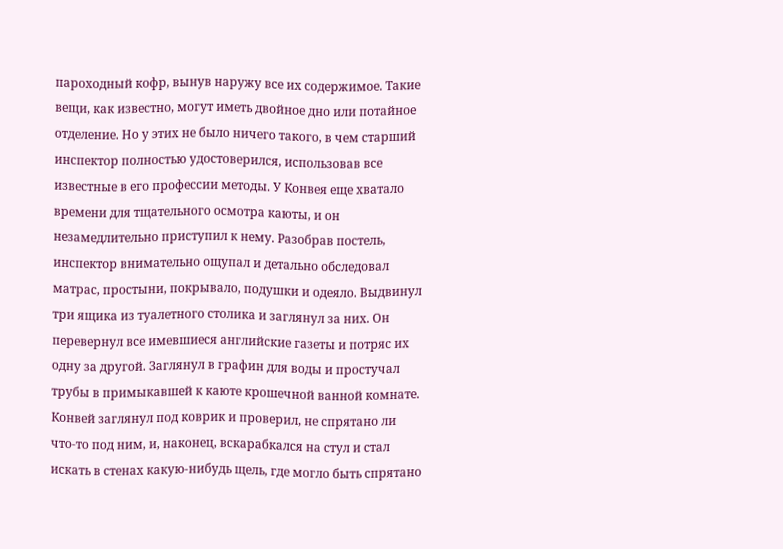пароходный кофр, вынув наружу все их содержимое. Такие вещи, как известно, могут иметь двойное дно или потайное отделение. Но у этих не было ничего такого, в чем старший инспектор полностью удостоверился, использовав все известные в его профессии методы. У Конвея еще хватало времени для тщательного осмотра каюты, и он незамедлительно приступил к нему. Разобрав постель, инспектор внимательно ощупал и детально обследовал матрас, простыни, покрывало, подушки и одеяло. Выдвинул три ящика из туалетного столика и заглянул за них. Он перевернул все имевшиеся английские газеты и потряс их одну за другой. Заглянул в графин для воды и простучал трубы в примыкавшей к каюте крошечной ванной комнате. Конвей заглянул под коврик и проверил, не спрятано ли что-то под ним, и, наконец, вскарабкался на стул и стал искать в стенах какую-нибудь щель, где могло быть спрятано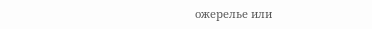ожерелье или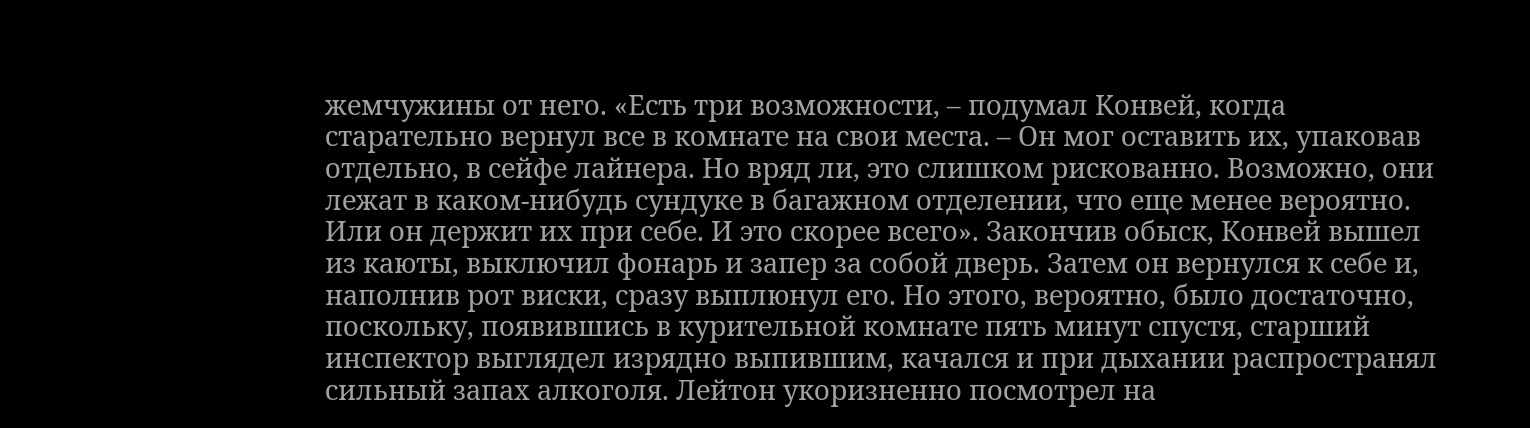жемчужины от него. «Есть три возможности, – подумал Конвей, когда старательно вернул все в комнате на свои места. – Он мог оставить их, упаковав отдельно, в сейфе лайнера. Но вряд ли, это слишком рискованно. Возможно, они лежат в каком-нибудь сундуке в багажном отделении, что еще менее вероятно. Или он держит их при себе. И это скорее всего». Закончив обыск, Конвей вышел из каюты, выключил фонарь и запер за собой дверь. Затем он вернулся к себе и, наполнив рот виски, сразу выплюнул его. Но этого, вероятно, было достаточно, поскольку, появившись в курительной комнате пять минут спустя, старший инспектор выглядел изрядно выпившим, качался и при дыхании распространял сильный запах алкоголя. Лейтон укоризненно посмотрел на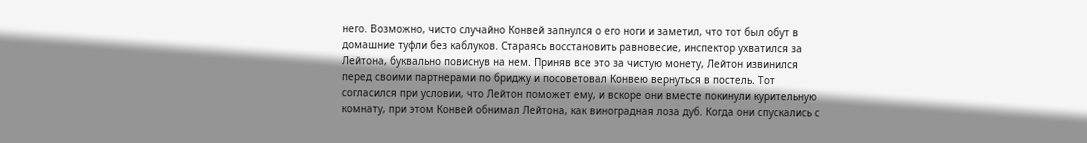него. Возможно, чисто случайно Конвей запнулся о его ноги и заметил, что тот был обут в домашние туфли без каблуков. Стараясь восстановить равновесие, инспектор ухватился за Лейтона, буквально повиснув на нем. Приняв все это за чистую монету, Лейтон извинился перед своими партнерами по бриджу и посоветовал Конвею вернуться в постель. Тот согласился при условии, что Лейтон поможет ему, и вскоре они вместе покинули курительную комнату, при этом Конвей обнимал Лейтона, как виноградная лоза дуб. Когда они спускались с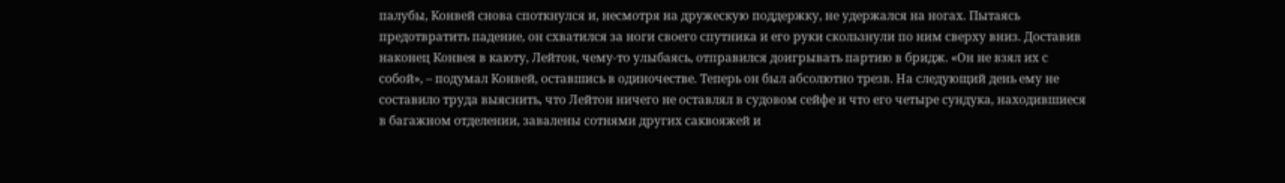палубы, Конвей снова споткнулся и, несмотря на дружескую поддержку, не удержался на ногах. Пытаясь предотвратить падение, он схватился за ноги своего спутника и его руки скользнули по ним сверху вниз. Доставив наконец Конвея в каюту, Лейтон, чему-то улыбаясь, отправился доигрывать партию в бридж. «Он не взял их с собой», – подумал Конвей, оставшись в одиночестве. Теперь он был абсолютно трезв. На следующий день ему не составило труда выяснить, что Лейтон ничего не оставлял в судовом сейфе и что его четыре сундука, находившиеся в багажном отделении, завалены сотнями других саквояжей и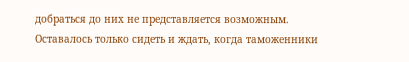добраться до них не представляется возможным. Оставалось только сидеть и ждать, когда таможенники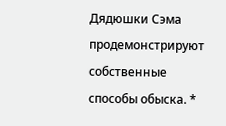Дядюшки Сэма продемонстрируют собственные способы обыска. *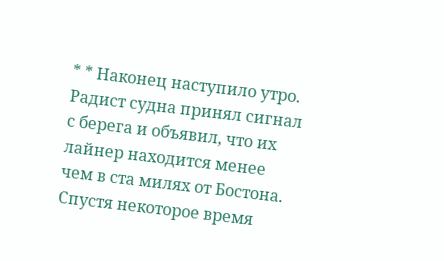* * Наконец наступило утро. Радист судна принял сигнал с берега и объявил, что их лайнер находится менее чем в ста милях от Бостона. Спустя некоторое время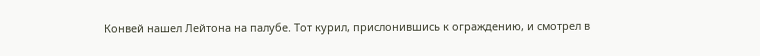Конвей нашел Лейтона на палубе. Тот курил, прислонившись к ограждению, и смотрел в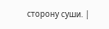сторону суши. |